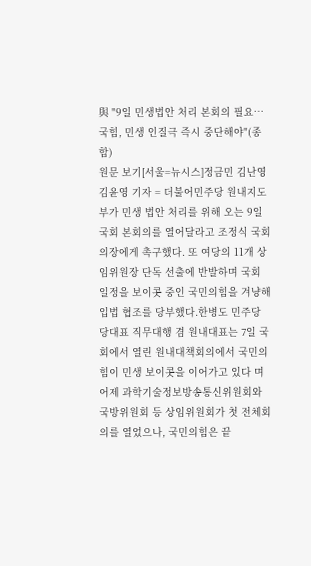與 "9일 민생법안 처리 본회의 필요…국힘, 민생 인질극 즉시 중단해야"(종합)
원문 보기[서울=뉴시스]정금민 김난영 김윤영 기자 = 더불어민주당 원내지도부가 민생 법안 처리를 위해 오는 9일 국회 본회의를 열어달라고 조정식 국회의장에게 촉구했다. 또 여당의 11개 상임위원장 단독 선출에 반발하며 국회 일정을 보이콧 중인 국민의힘을 겨냥해 입법 협조를 당부했다.한병도 민주당 당대표 직무대행 겸 원내대표는 7일 국회에서 열린 원내대책회의에서 국민의힘이 민생 보이콧을 이어가고 있다 며 어제 과학기술정보방송통신위원회와 국방위원회 등 상임위원회가 첫 전체회의를 열었으나, 국민의힘은 끝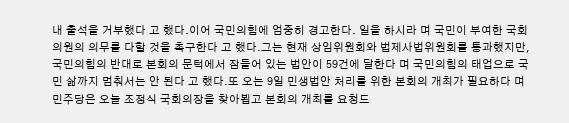내 출석을 거부했다 고 했다.이어 국민의힘에 엄중히 경고한다. 일을 하시라 며 국민이 부여한 국회의원의 의무를 다할 것을 촉구한다 고 했다.그는 현재 상임위원회와 법제사법위원회를 통과했지만, 국민의힘의 반대로 본회의 문턱에서 잠들어 있는 법안이 59건에 달한다 며 국민의힘의 태업으로 국민 삶까지 멈춰서는 안 된다 고 했다.또 오는 9일 민생법안 처리를 위한 본회의 개최가 필요하다 며 민주당은 오늘 조정식 국회의장을 찾아뵙고 본회의 개최를 요청드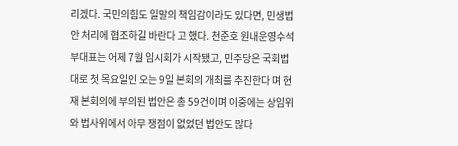리겠다. 국민의힘도 일말의 책임감이라도 있다면, 민생법안 처리에 협조하길 바란다 고 했다. 천준호 원내운영수석부대표는 어제 7월 임시회가 시작됐고, 민주당은 국회법대로 첫 목요일인 오는 9일 본회의 개최를 추진한다 며 현재 본회의에 부의된 법안은 총 59건이며 이중에는 상임위와 법사위에서 아무 쟁점이 없었던 법안도 많다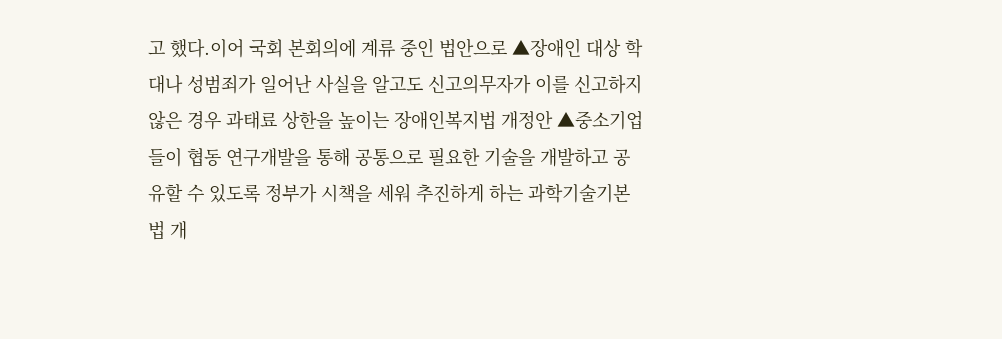고 했다.이어 국회 본회의에 계류 중인 법안으로 ▲장애인 대상 학대나 성범죄가 일어난 사실을 알고도 신고의무자가 이를 신고하지 않은 경우 과태료 상한을 높이는 장애인복지법 개정안 ▲중소기업들이 협동 연구개발을 통해 공통으로 필요한 기술을 개발하고 공유할 수 있도록 정부가 시책을 세워 추진하게 하는 과학기술기본법 개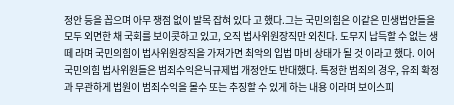정안 등을 꼽으며 아무 쟁점 없이 발목 잡혀 있다 고 했다.그는 국민의힘은 이같은 민생법안들을 모두 외면한 채 국회를 보이콧하고 있고, 오직 법사위원장직만 외친다. 도무지 납득할 수 없는 생떼 라며 국민의힘이 법사위원장직을 가져가면 최악의 입법 마비 상태가 될 것 이라고 했다. 이어 국민의힘 법사위원들은 범죄수익은닉규제법 개정안도 반대했다. 특정한 범죄의 경우, 유죄 확정과 무관하게 법원이 범죄수익을 몰수 또는 추징할 수 있게 하는 내용 이라며 보이스피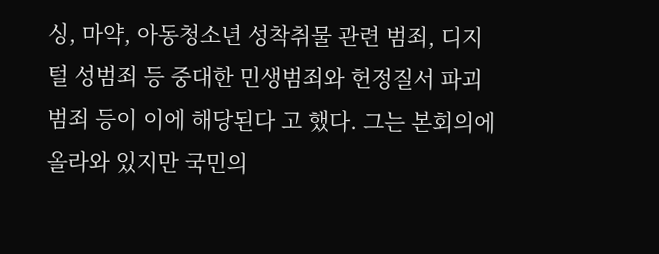싱, 마약, 아동청소년 성착취물 관련 범죄, 디지털 성범죄 등 중대한 민생범죄와 헌정질서 파괴 범죄 등이 이에 해당된다 고 했다. 그는 본회의에 올라와 있지만 국민의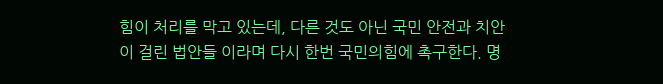힘이 처리를 막고 있는데, 다른 것도 아닌 국민 안전과 치안이 걸린 법안들 이라며 다시 한번 국민의힘에 촉구한다. 명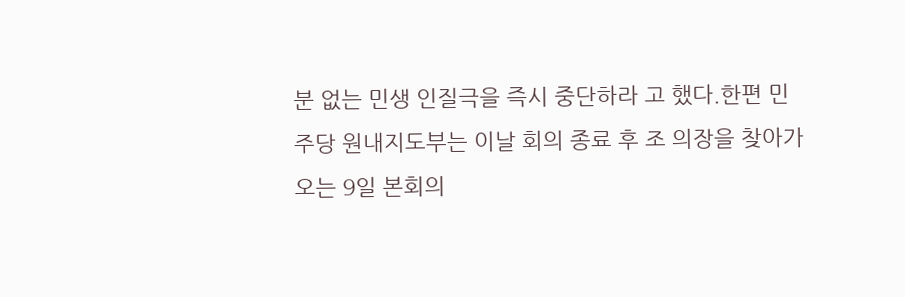분 없는 민생 인질극을 즉시 중단하라 고 했다.한편 민주당 원내지도부는 이날 회의 종료 후 조 의장을 찾아가 오는 9일 본회의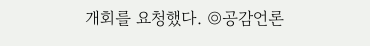개회를 요청했다. ◎공감언론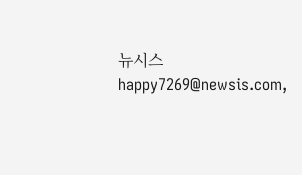뉴시스 happy7269@newsis.com,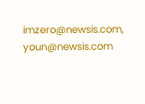imzero@newsis.com, youn@newsis.com